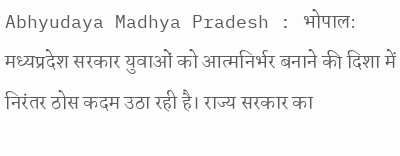Abhyudaya Madhya Pradesh : भोपाल: मध्यप्रदेश सरकार युवाओं को आत्मनिर्भर बनाने की दिशा में निरंतर ठोस कदम उठा रही है। राज्य सरकार का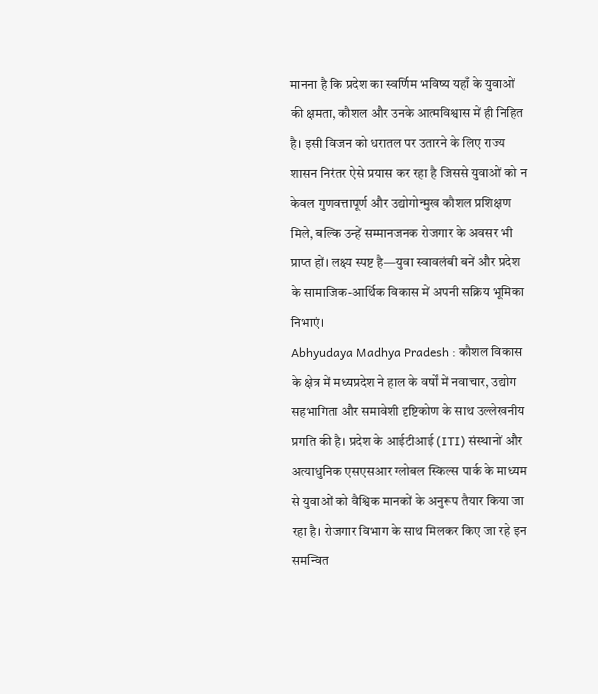मानना है कि प्रदेश का स्वर्णिम भविष्य यहाँ के युवाओं की क्षमता, कौशल और उनके आत्मविश्वास में ही निहित है। इसी विजन को धरातल पर उतारने के लिए राज्य शासन निरंतर ऐसे प्रयास कर रहा है जिससे युवाओं को न केवल गुणवत्तापूर्ण और उद्योगोन्मुख कौशल प्रशिक्षण मिले, बल्कि उन्हें सम्मानजनक रोजगार के अवसर भी प्राप्त हों। लक्ष्य स्पष्ट है—युवा स्वावलंबी बनें और प्रदेश के सामाजिक-आर्थिक विकास में अपनी सक्रिय भूमिका निभाएं।
Abhyudaya Madhya Pradesh : कौशल विकास के क्षेत्र में मध्यप्रदेश ने हाल के वर्षों में नवाचार, उद्योग सहभागिता और समावेशी दृष्टिकोण के साथ उल्लेखनीय प्रगति की है। प्रदेश के आईटीआई (ITI) संस्थानों और अत्याधुनिक एसएसआर ग्लोबल स्किल्स पार्क के माध्यम से युवाओं को वैश्विक मानकों के अनुरूप तैयार किया जा रहा है। रोजगार विभाग के साथ मिलकर किए जा रहे इन समन्वित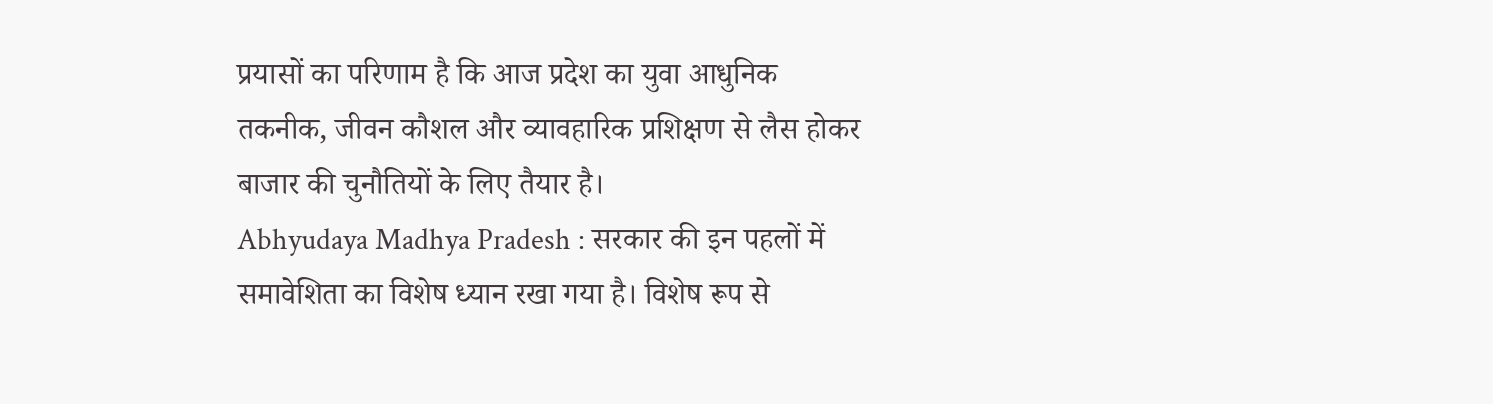प्रयासों का परिणाम है कि आज प्रदेश का युवा आधुनिक तकनीक, जीवन कौशल और व्यावहारिक प्रशिक्षण से लैस होकर बाजार की चुनौतियों के लिए तैयार है।
Abhyudaya Madhya Pradesh : सरकार की इन पहलों में समावेशिता का विशेष ध्यान रखा गया है। विशेष रूप से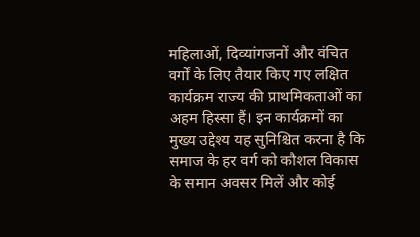महिलाओं, दिव्यांगजनों और वंचित वर्गों के लिए तैयार किए गए लक्षित कार्यक्रम राज्य की प्राथमिकताओं का अहम हिस्सा हैं। इन कार्यक्रमों का मुख्य उद्देश्य यह सुनिश्चित करना है कि समाज के हर वर्ग को कौशल विकास के समान अवसर मिलें और कोई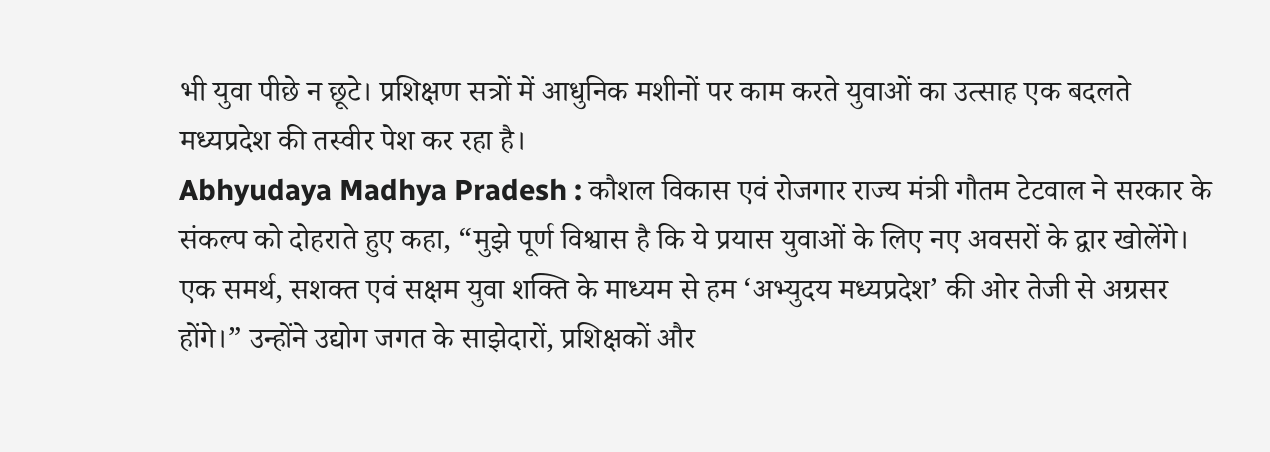भी युवा पीछे न छूटे। प्रशिक्षण सत्रों में आधुनिक मशीनों पर काम करते युवाओं का उत्साह एक बदलते मध्यप्रदेश की तस्वीर पेश कर रहा है।
Abhyudaya Madhya Pradesh : कौशल विकास एवं रोजगार राज्य मंत्री गौतम टेटवाल ने सरकार के संकल्प को दोहराते हुए कहा, “मुझे पूर्ण विश्वास है कि ये प्रयास युवाओं के लिए नए अवसरों के द्वार खोलेंगे। एक समर्थ, सशक्त एवं सक्षम युवा शक्ति के माध्यम से हम ‘अभ्युदय मध्यप्रदेश’ की ओर तेजी से अग्रसर होंगे।” उन्होंने उद्योग जगत के साझेदारों, प्रशिक्षकों और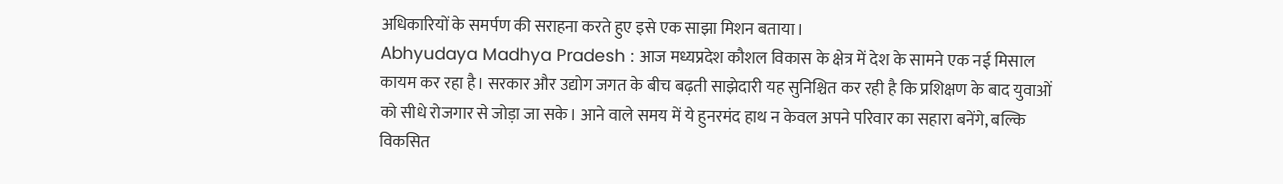अधिकारियों के समर्पण की सराहना करते हुए इसे एक साझा मिशन बताया।
Abhyudaya Madhya Pradesh : आज मध्यप्रदेश कौशल विकास के क्षेत्र में देश के सामने एक नई मिसाल कायम कर रहा है। सरकार और उद्योग जगत के बीच बढ़ती साझेदारी यह सुनिश्चित कर रही है कि प्रशिक्षण के बाद युवाओं को सीधे रोजगार से जोड़ा जा सके। आने वाले समय में ये हुनरमंद हाथ न केवल अपने परिवार का सहारा बनेंगे, बल्कि विकसित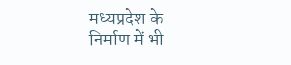मध्यप्रदेश के निर्माण में भी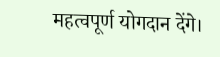महत्वपूर्ण योगदान देंगे।